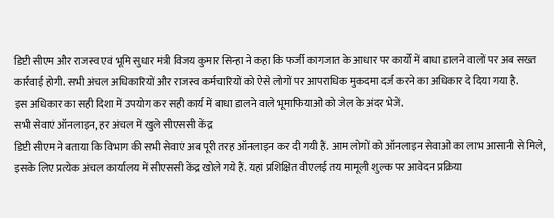डिप्टी सीएम और राजस्व एवं भूमि सुधार मंत्री विजय कुमार सिन्हा ने कहा कि फर्जी कागजात के आधार पर कार्यों में बाधा डालने वालों पर अब सख्त कार्रवाई होगी. सभी अंचल अधिकारियों और राजस्व कर्मचारियों को ऐसे लोगों पर आपराधिक मुकदमा दर्ज करने का अधिकार दे दिया गया है.
इस अधिकार का सही दिशा में उपयोग कर सही कार्य में बाधा डालने वाले भूमाफियाओं को जेल के अंदर भेजें.
सभी सेवाएं ऑनलाइन, हर अंचल में खुले सीएससी केंद्र
डिप्टी सीएम ने बताया कि विभाग की सभी सेवाएं अब पूरी तरह ऑनलाइन कर दी गयी हैं. आम लोगों को ऑनलाइन सेवाओं का लाभ आसानी से मिले, इसके लिए प्रत्येक अंचल कार्यालय में सीएससी केंद्र खोले गये हैं. यहां प्रशिक्षित वीएलई तय मामूली शुल्क पर आवेदन प्रक्रिया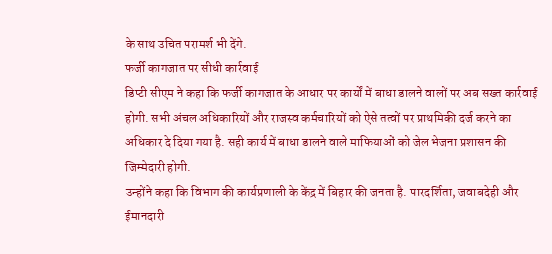के साथ उचित परामर्श भी देंगे.
फर्जी कागजात पर सीधी कार्रवाई
डिप्टी सीएम ने कहा कि फर्जी कागजात के आधार पर कार्यों में बाधा डालने वालों पर अब सख्त कार्रवाई होगी. सभी अंचल अधिकारियों और राजस्व कर्मचारियों को ऐसे तत्वों पर प्राथमिकी दर्ज करने का अधिकार दे दिया गया है. सही कार्य में बाधा डालने वाले माफियाओं को जेल भेजना प्रशासन की जिम्मेदारी होगी.
उन्होंने कहा कि विभाग की कार्यप्रणाली के केंद्र में बिहार की जनता है. पारदर्शिता, जवाबदेही और ईमानदारी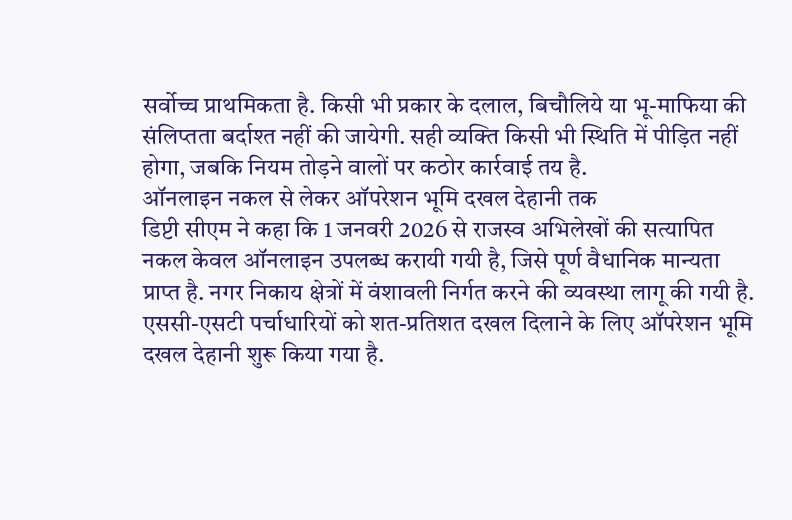सर्वोच्च प्राथमिकता है. किसी भी प्रकार के दलाल, बिचौलिये या भू-माफिया की संलिप्तता बर्दाश्त नहीं की जायेगी. सही व्यक्ति किसी भी स्थिति में पीड़ित नहीं होगा, जबकि नियम तोड़ने वालों पर कठोर कार्रवाई तय है.
ऑनलाइन नकल से लेकर ऑपरेशन भूमि दखल देहानी तक
डिप्टी सीएम ने कहा कि 1 जनवरी 2026 से राजस्व अभिलेखों की सत्यापित नकल केवल ऑनलाइन उपलब्ध करायी गयी है, जिसे पूर्ण वैधानिक मान्यता प्राप्त है. नगर निकाय क्षेत्रों में वंशावली निर्गत करने की व्यवस्था लागू की गयी है. एससी-एसटी पर्चाधारियों को शत-प्रतिशत दखल दिलाने के लिए ऑपरेशन भूमि दखल देहानी शुरू किया गया है.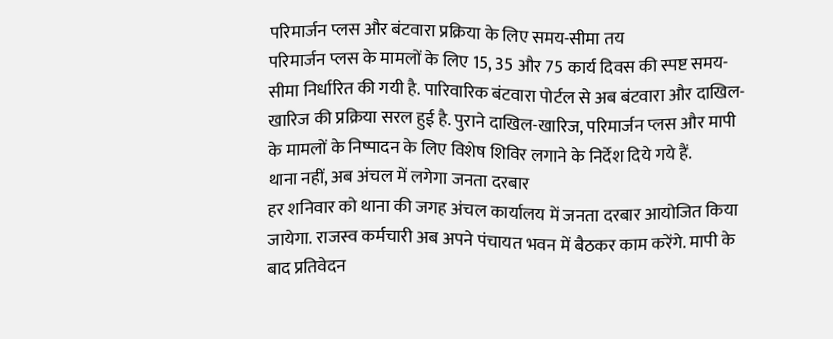परिमार्जन प्लस और बंटवारा प्रक्रिया के लिए समय-सीमा तय
परिमार्जन प्लस के मामलों के लिए 15, 35 और 75 कार्य दिवस की स्पष्ट समय-सीमा निर्धारित की गयी है. पारिवारिक बंटवारा पोर्टल से अब बंटवारा और दाखिल-खारिज की प्रक्रिया सरल हुई है. पुराने दाखिल-खारिज, परिमार्जन प्लस और मापी के मामलों के निष्पादन के लिए विशेष शिविर लगाने के निर्देश दिये गये हैं.
थाना नहीं, अब अंचल में लगेगा जनता दरबार
हर शनिवार को थाना की जगह अंचल कार्यालय में जनता दरबार आयोजित किया जायेगा. राजस्व कर्मचारी अब अपने पंचायत भवन में बैठकर काम करेंगे. मापी के बाद प्रतिवेदन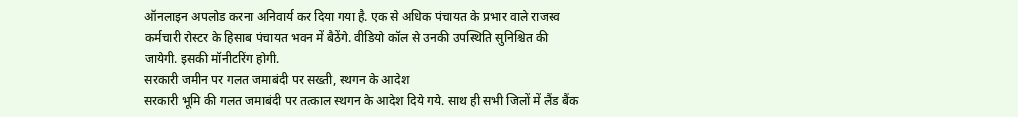ऑनलाइन अपलोड करना अनिवार्य कर दिया गया है. एक से अधिक पंचायत के प्रभार वाले राजस्व कर्मचारी रोस्टर के हिसाब पंचायत भवन में बैठेंगे. वीडियो कॉल से उनकी उपस्थिति सुनिश्चित की जायेगी. इसकी मॉनीटरिंग होगी.
सरकारी जमीन पर गलत जमाबंदी पर सख्ती, स्थगन के आदेश
सरकारी भूमि की गलत जमाबंदी पर तत्काल स्थगन के आदेश दिये गये. साथ ही सभी जिलों में लैंड बैंक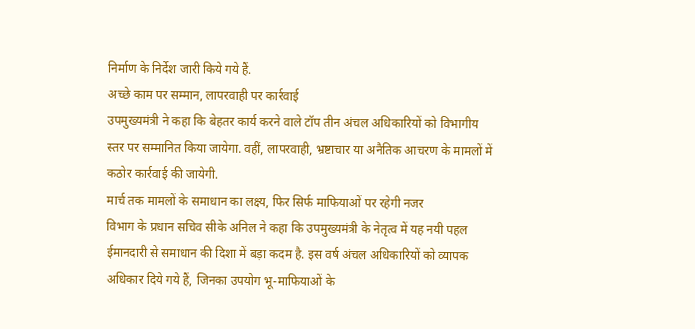निर्माण के निर्देश जारी किये गये हैं.
अच्छे काम पर सम्मान, लापरवाही पर कार्रवाई
उपमुख्यमंत्री ने कहा कि बेहतर कार्य करने वाले टॉप तीन अंचल अधिकारियों को विभागीय स्तर पर सम्मानित किया जायेगा. वहीं, लापरवाही, भ्रष्टाचार या अनैतिक आचरण के मामलों में कठोर कार्रवाई की जायेगी.
मार्च तक मामलों के समाधान का लक्ष्य, फिर सिर्फ माफियाओं पर रहेगी नजर
विभाग के प्रधान सचिव सीके अनिल ने कहा कि उपमुख्यमंत्री के नेतृत्व में यह नयी पहल ईमानदारी से समाधान की दिशा में बड़ा कदम है. इस वर्ष अंचल अधिकारियों को व्यापक अधिकार दिये गये हैं, जिनका उपयोग भू-माफियाओं के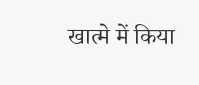खात्मे में किया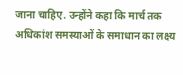जाना चाहिए. उन्होंने कहा कि मार्च तक अधिकांश समस्याओं के समाधान का लक्ष्य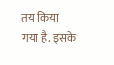तय किया गया है. इसके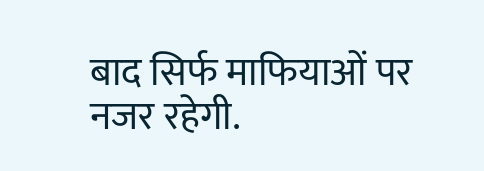बाद सिर्फ माफियाओं पर नजर रहेगी.